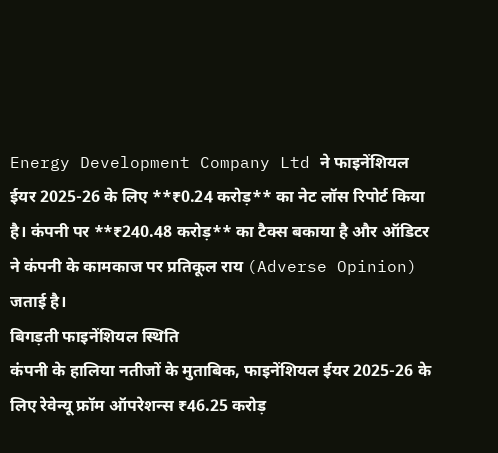Energy Development Company Ltd ने फाइनेंशियल ईयर 2025-26 के लिए **₹0.24 करोड़** का नेट लॉस रिपोर्ट किया है। कंपनी पर **₹240.48 करोड़** का टैक्स बकाया है और ऑडिटर ने कंपनी के कामकाज पर प्रतिकूल राय (Adverse Opinion) जताई है।
बिगड़ती फाइनेंशियल स्थिति
कंपनी के हालिया नतीजों के मुताबिक, फाइनेंशियल ईयर 2025-26 के लिए रेवेन्यू फ्रॉम ऑपरेशन्स ₹46.25 करोड़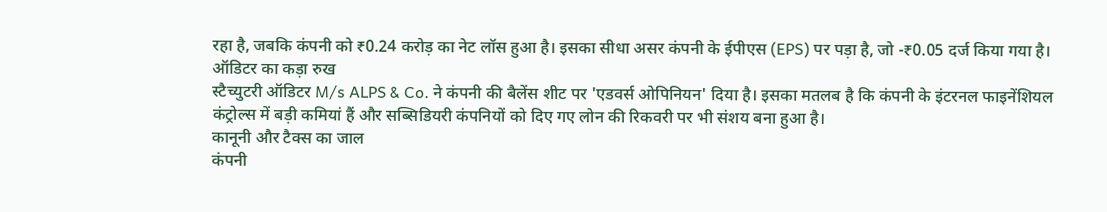रहा है, जबकि कंपनी को ₹0.24 करोड़ का नेट लॉस हुआ है। इसका सीधा असर कंपनी के ईपीएस (EPS) पर पड़ा है, जो -₹0.05 दर्ज किया गया है।
ऑडिटर का कड़ा रुख
स्टैच्युटरी ऑडिटर M/s ALPS & Co. ने कंपनी की बैलेंस शीट पर 'एडवर्स ओपिनियन' दिया है। इसका मतलब है कि कंपनी के इंटरनल फाइनेंशियल कंट्रोल्स में बड़ी कमियां हैं और सब्सिडियरी कंपनियों को दिए गए लोन की रिकवरी पर भी संशय बना हुआ है।
कानूनी और टैक्स का जाल
कंपनी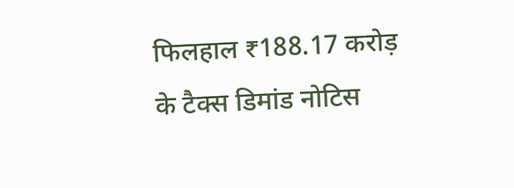फिलहाल ₹188.17 करोड़ के टैक्स डिमांड नोटिस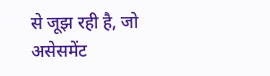से जूझ रही है, जो असेसमेंट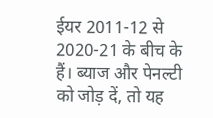ईयर 2011-12 से 2020-21 के बीच के हैं। ब्याज और पेनल्टी को जोड़ दें, तो यह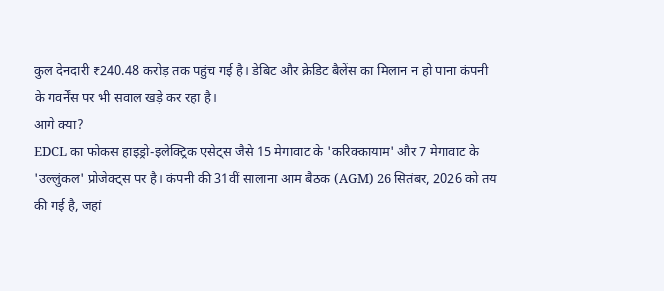कुल देनदारी ₹240.48 करोड़ तक पहुंच गई है। डेबिट और क्रेडिट बैलेंस का मिलान न हो पाना कंपनी के गवर्नेंस पर भी सवाल खड़े कर रहा है।
आगे क्या?
EDCL का फोकस हाइड्रो-इलेक्ट्रिक एसेट्स जैसे 15 मेगावाट के 'करिक्कायाम' और 7 मेगावाट के 'उल्लुंकल' प्रोजेक्ट्स पर है। कंपनी की 31वीं सालाना आम बैठक (AGM) 26 सितंबर, 2026 को तय की गई है, जहां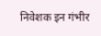निवेशक इन गंभीर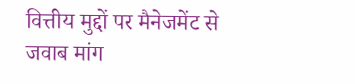वित्तीय मुद्दों पर मैनेजमेंट से जवाब मांग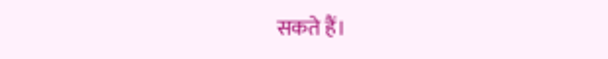सकते हैं।